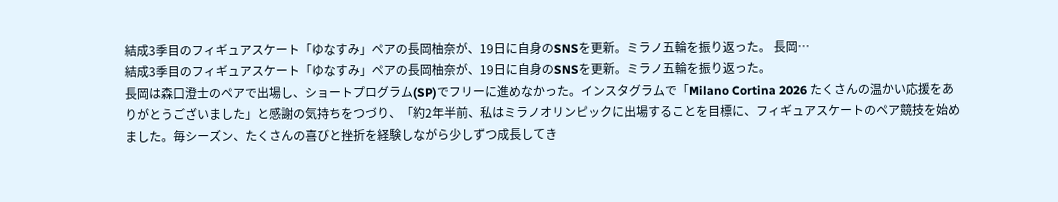結成3季目のフィギュアスケート「ゆなすみ」ペアの長岡柚奈が、19日に自身のSNSを更新。ミラノ五輪を振り返った。 長岡…
結成3季目のフィギュアスケート「ゆなすみ」ペアの長岡柚奈が、19日に自身のSNSを更新。ミラノ五輪を振り返った。
長岡は森口澄士のペアで出場し、ショートプログラム(SP)でフリーに進めなかった。インスタグラムで「Milano Cortina 2026 たくさんの温かい応援をありがとうございました」と感謝の気持ちをつづり、「約2年半前、私はミラノオリンピックに出場することを目標に、フィギュアスケートのペア競技を始めました。毎シーズン、たくさんの喜びと挫折を経験しながら少しずつ成長してき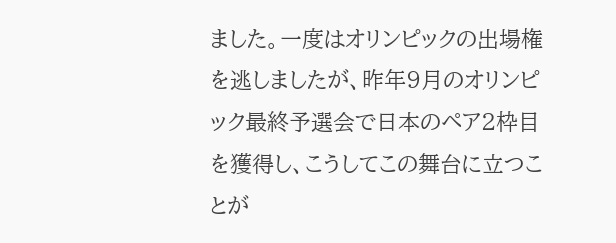ました。一度はオリンピックの出場権を逃しましたが、昨年9月のオリンピック最終予選会で日本のペア2枠目を獲得し、こうしてこの舞台に立つことが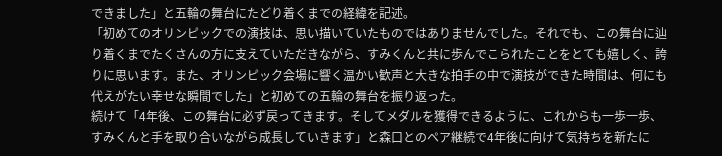できました」と五輪の舞台にたどり着くまでの経緯を記述。
「初めてのオリンピックでの演技は、思い描いていたものではありませんでした。それでも、この舞台に辿り着くまでたくさんの方に支えていただきながら、すみくんと共に歩んでこられたことをとても嬉しく、誇りに思います。また、オリンピック会場に響く温かい歓声と大きな拍手の中で演技ができた時間は、何にも代えがたい幸せな瞬間でした」と初めての五輪の舞台を振り返った。
続けて「4年後、この舞台に必ず戻ってきます。そしてメダルを獲得できるように、これからも一歩一歩、すみくんと手を取り合いながら成長していきます」と森口とのペア継続で4年後に向けて気持ちを新たに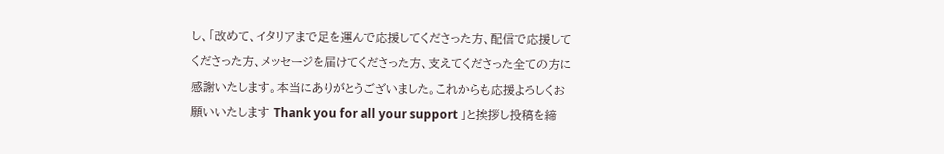し、「改めて、イタリアまで足を運んで応援してくださった方、配信で応援してくださった方、メッセージを届けてくださった方、支えてくださった全ての方に感謝いたします。本当にありがとうございました。これからも応援よろしくお願いいたします Thank you for all your support 」と挨拶し投稿を締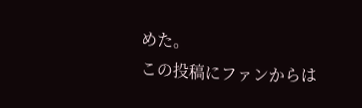めた。
この投稿にファンからは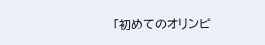「初めてのオリンピ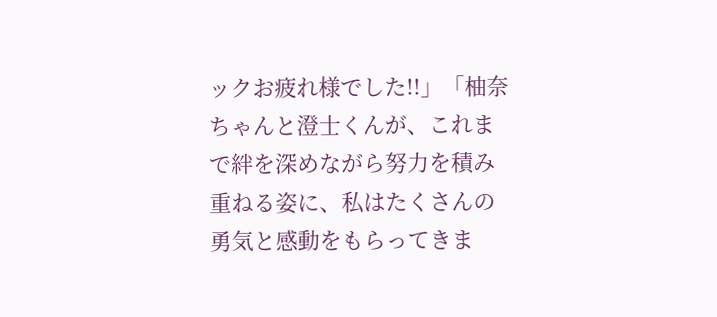ックお疲れ様でした!!」「柚奈ちゃんと澄士くんが、これまで絆を深めながら努力を積み重ねる姿に、私はたくさんの勇気と感動をもらってきま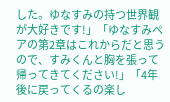した。ゆなすみの持つ世界観が大好きです!」「ゆなすみペアの第2章はこれからだと思うので、すみくんと胸を張って帰ってきてください!」「4年後に戻ってくるの楽し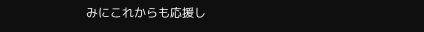みにこれからも応援し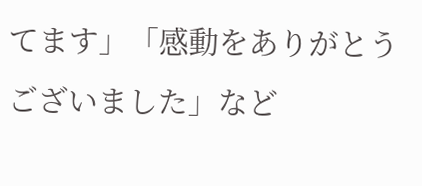てます」「感動をありがとうございました」など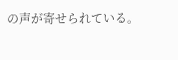の声が寄せられている。